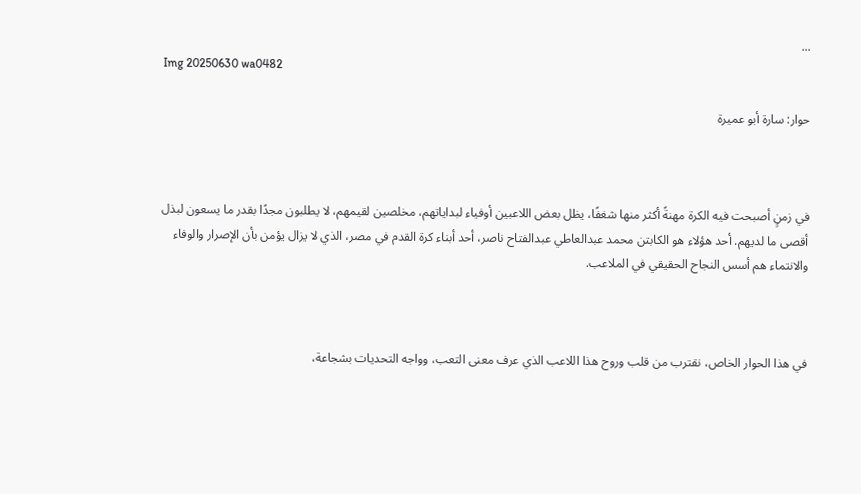...
Img 20250630 wa0482

حوار: سارة أبو عميرة



في زمنٍ أصبحت فيه الكرة مهنةً أكثر منها شغفًا، يظل بعض اللاعبين أوفياء لبداياتهم، مخلصين لقيمهم، لا يطلبون مجدًا بقدر ما يسعون لبذل أقصى ما لديهم. أحد هؤلاء هو الكابتن محمد عبدالعاطي عبدالفتاح ناصر، أحد أبناء كرة القدم في مصر، الذي لا يزال يؤمن بأن الإصرار والوفاء والانتماء هم أسس النجاح الحقيقي في الملاعب.



في هذا الحوار الخاص، نقترب من قلب وروح هذا اللاعب الذي عرف معنى التعب، وواجه التحديات بشجاعة،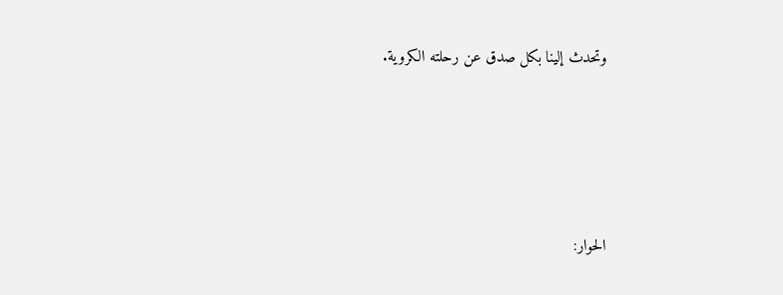وتحدث إلينا بكل صدق عن رحلته الكروية.







الحوار: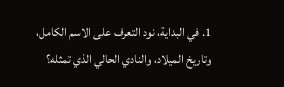1. في البداية، نود التعرف على الاسم الكامل، وتاريخ الميلاد، والنادي الحالي الذي تمثله؟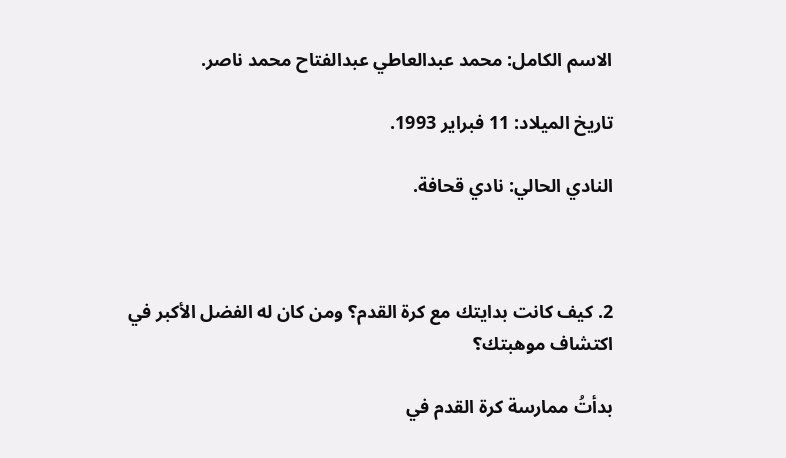الاسم الكامل: محمد عبدالعاطي عبدالفتاح محمد ناصر.

تاريخ الميلاد: 11 فبراير 1993.

النادي الحالي: نادي قحافة.



2. كيف كانت بدايتك مع كرة القدم؟ ومن كان له الفضل الأكبر في اكتشاف موهبتك؟

بدأتُ ممارسة كرة القدم في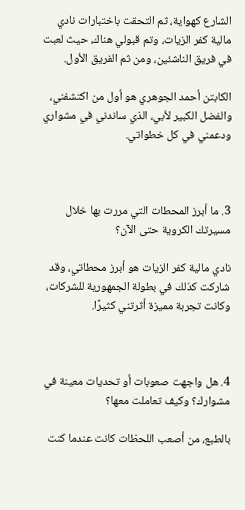الشارع كهواية، ثم التحقت باختبارات نادي مالية كفر الزيات، وتم قبولي هناك، حيث لعبت في فريق الناشئين، ومن ثم الفريق الأول.

الكابتن أحمد الجوهري هو أول من اكتشفني، والفضل الكبير لأبي، الذي ساندني في مشواري ودعمني في كل خطواتي.



3. ما أبرز المحطات التي مررت بها خلال مسيرتك الكروية حتى الآن؟

نادي مالية كفر الزيات هو أبرز محطاتي، وقد شاركت كذلك في بطولة الجمهورية للشركات، وكانت تجربة مميزة أثرتني كثيرًا.



4. هل واجهت صعوبات أو تحديات معينة في مشوارك؟ وكيف تعاملت معها؟

بالطبع، من أصعب اللحظات كانت عندما كنت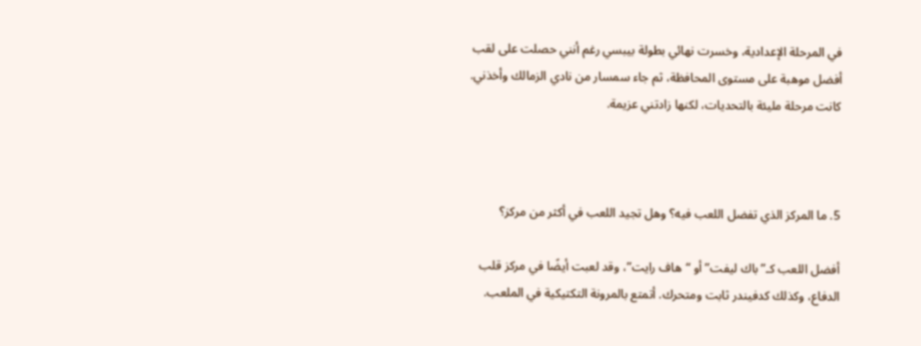في المرحلة الإعدادية، وخسرت نهائي بطولة بيبسي رغم أنني حصلت على لقب أفضل موهبة على مستوى المحافظة، ثم جاء سمسار من نادي الزمالك وأخذني. كانت مرحلة مليئة بالتحديات، لكنها زادتني عزيمة.



5. ما المركز الذي تفضل اللعب فيه؟ وهل تجيد اللعب في أكثر من مركز؟

أفضل اللعب كـ”باك ليفت” أو “هاف رايت”، وقد لعبت أيضًا في مركز قلب الدفاع، وكذلك كدفيندر ثابت ومتحرك. أتمتع بالمرونة التكتيكية في الملعب.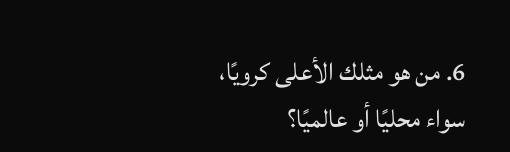6. من هو مثلك الأعلى كرويًا، سواء محليًا أو عالميًا؟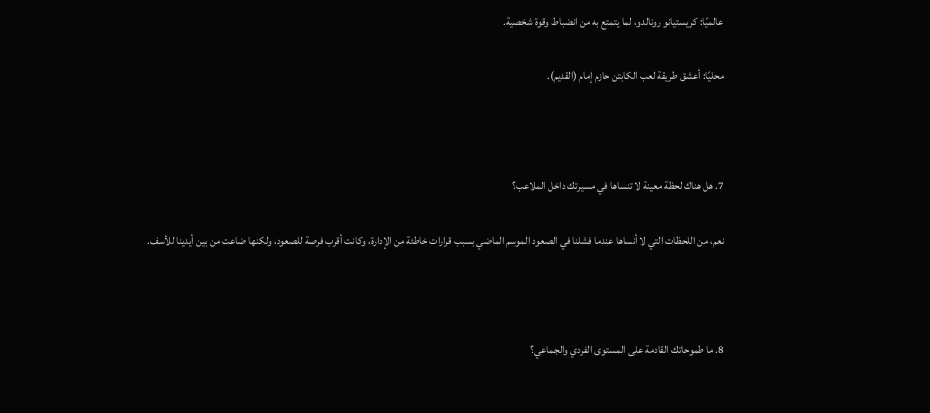عالميًا: كريستيانو رونالدو، لما يتمتع به من انضباط وقوة شخصية.

محليًا: أعشق طريقة لعب الكابتن حازم إمام (القديم).



7. هل هناك لحظة معينة لا تنساها في مسيرتك داخل الملاعب؟

نعم، من اللحظات التي لا أنساها عندما فشلنا في الصعود الموسم الماضي بسبب قرارات خاطئة من الإدارة، وكانت أقرب فرصة للصعود، ولكنها ضاعت من بين أيدينا للأسف.



8. ما طموحاتك القادمة على المستوى الفردي والجماعي؟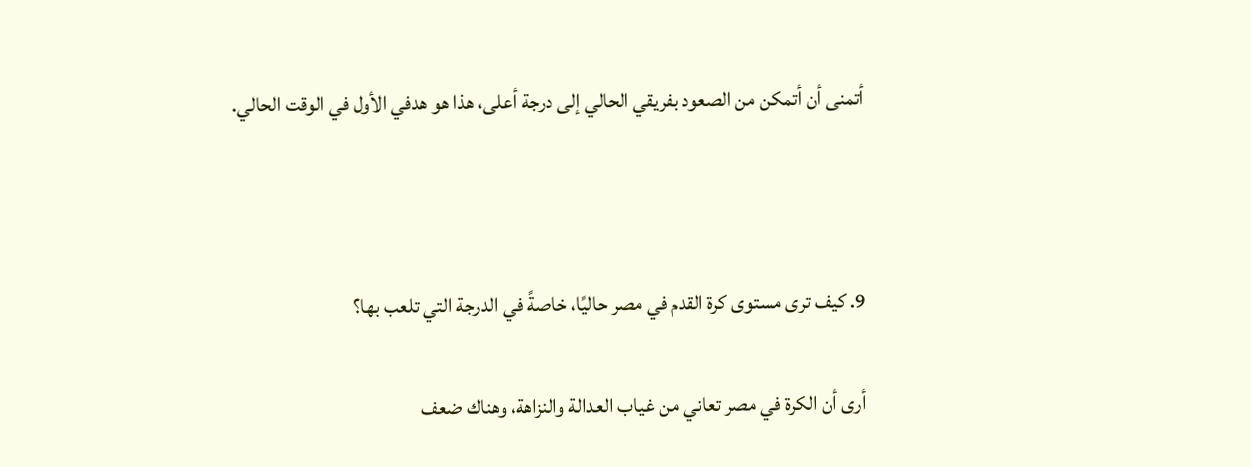أتمنى أن أتمكن من الصعود بفريقي الحالي إلى درجة أعلى، هذا هو هدفي الأول في الوقت الحالي.



9. كيف ترى مستوى كرة القدم في مصر حاليًا، خاصةً في الدرجة التي تلعب بها؟

أرى أن الكرة في مصر تعاني من غياب العدالة والنزاهة، وهناك ضعف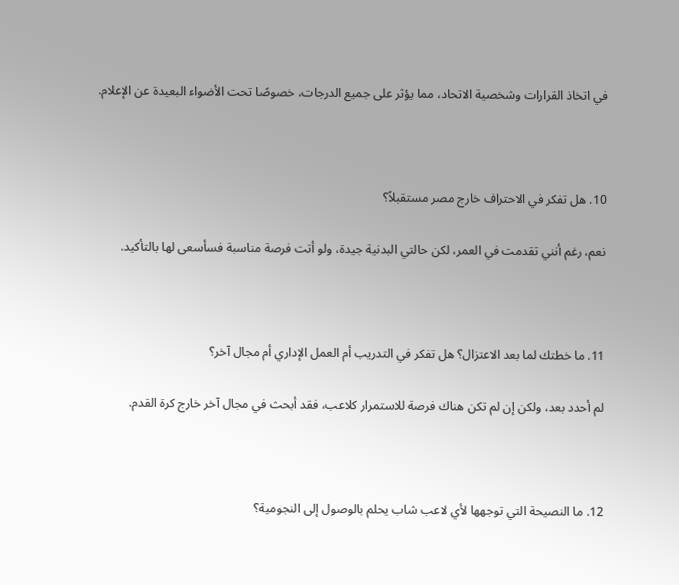في اتخاذ القرارات وشخصية الاتحاد، مما يؤثر على جميع الدرجات، خصوصًا تحت الأضواء البعيدة عن الإعلام.



10. هل تفكر في الاحتراف خارج مصر مستقبلاً؟

نعم، رغم أنني تقدمت في العمر، لكن حالتي البدنية جيدة، ولو أتت فرصة مناسبة فسأسعى لها بالتأكيد.



11. ما خطتك لما بعد الاعتزال؟ هل تفكر في التدريب أم العمل الإداري أم مجال آخر؟

لم أحدد بعد، ولكن إن لم تكن هناك فرصة للاستمرار كلاعب، فقد أبحث في مجال آخر خارج كرة القدم.



12. ما النصيحة التي توجهها لأي لاعب شاب يحلم بالوصول إلى النجومية؟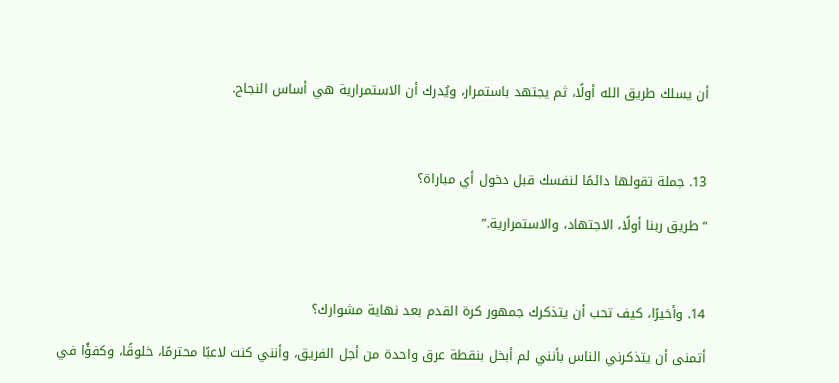أن يسلك طريق الله أولًا، ثم يجتهد باستمرار، ويُدرك أن الاستمرارية هي أساس النجاح.



13. جملة تقولها دائمًا لنفسك قبل دخول أي مباراة؟

“طريق ربنا أولًا، الاجتهاد، والاستمرارية.”



14. وأخيرًا، كيف تحب أن يتذكرك جمهور كرة القدم بعد نهاية مشوارك؟

أتمنى أن يتذكرني الناس بأنني لم أبخل بنقطة عرق واحدة من أجل الفريق، وأنني كنت لاعبًا محترمًا، خلوقًا، وكفؤًا في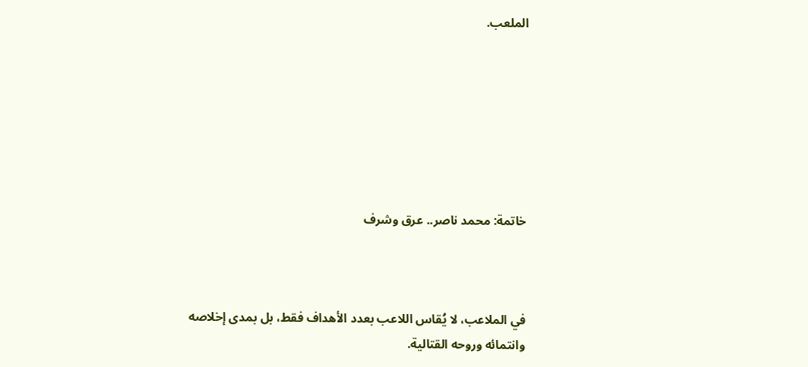الملعب.







خاتمة: محمد ناصر.. عرق وشرف



في الملاعب، لا يُقاس اللاعب بعدد الأهداف فقط، بل بمدى إخلاصه وانتمائه وروحه القتالية.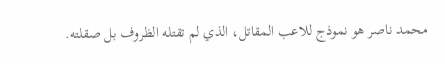محمد ناصر هو نموذج للاعب المقاتل، الذي لم تقتله الظروف بل صقلته.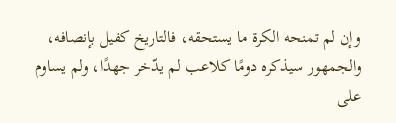وإن لم تمنحه الكرة ما يستحقه، فالتاريخ كفيل بإنصافه، والجمهور سيذكره دومًا كلاعب لم يدّخر جهدًا، ولم يساوم على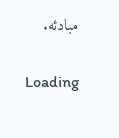مبادئه.

Loading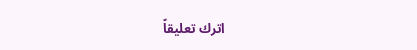اترك تعليقاً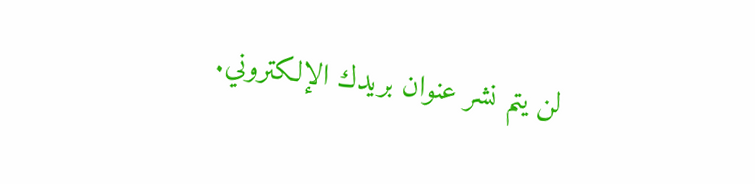لن يتم نشر عنوان بريدك الإلكتروني.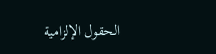الحقول الإلزامية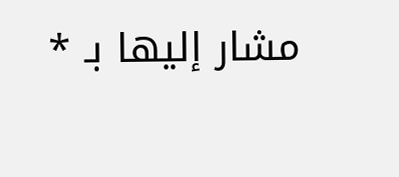مشار إليها بـ *